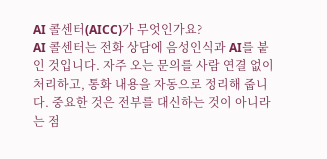AI 콜센터(AICC)가 무엇인가요?
AI 콜센터는 전화 상담에 음성인식과 AI를 붙인 것입니다. 자주 오는 문의를 사람 연결 없이 처리하고, 통화 내용을 자동으로 정리해 줍니다. 중요한 것은 전부를 대신하는 것이 아니라는 점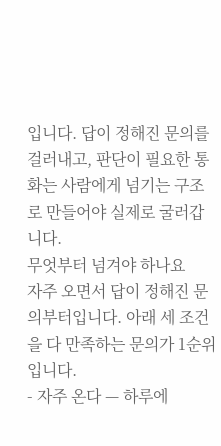입니다. 답이 정해진 문의를 걸러내고, 판단이 필요한 통화는 사람에게 넘기는 구조로 만들어야 실제로 굴러갑니다.
무엇부터 넘겨야 하나요
자주 오면서 답이 정해진 문의부터입니다. 아래 세 조건을 다 만족하는 문의가 1순위입니다.
- 자주 온다 — 하루에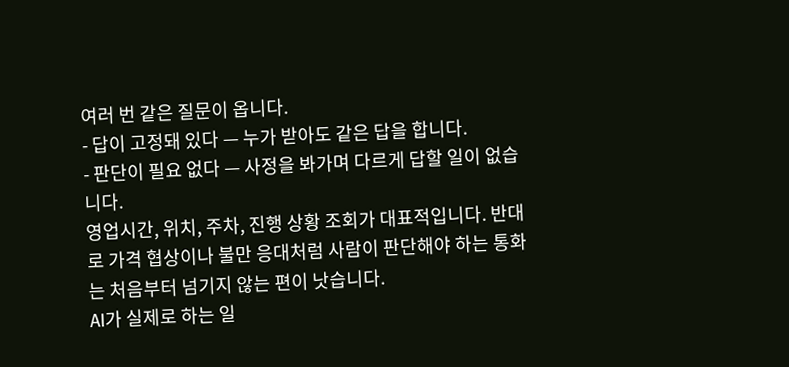여러 번 같은 질문이 옵니다.
- 답이 고정돼 있다 — 누가 받아도 같은 답을 합니다.
- 판단이 필요 없다 — 사정을 봐가며 다르게 답할 일이 없습니다.
영업시간, 위치, 주차, 진행 상황 조회가 대표적입니다. 반대로 가격 협상이나 불만 응대처럼 사람이 판단해야 하는 통화는 처음부터 넘기지 않는 편이 낫습니다.
AI가 실제로 하는 일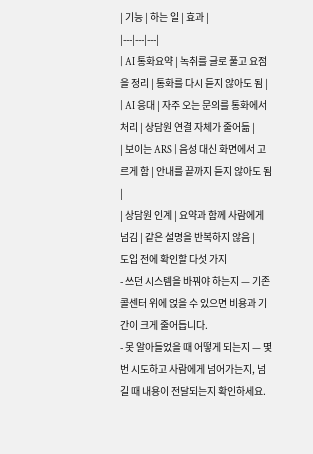| 기능 | 하는 일 | 효과 |
|---|---|---|
| AI 통화요약 | 녹취를 글로 풀고 요점을 정리 | 통화를 다시 듣지 않아도 됨 |
| AI 응대 | 자주 오는 문의를 통화에서 처리 | 상담원 연결 자체가 줄어듦 |
| 보이는 ARS | 음성 대신 화면에서 고르게 함 | 안내를 끝까지 듣지 않아도 됨 |
| 상담원 인계 | 요약과 함께 사람에게 넘김 | 같은 설명을 반복하지 않음 |
도입 전에 확인할 다섯 가지
- 쓰던 시스템을 바꿔야 하는지 — 기존 콜센터 위에 얹을 수 있으면 비용과 기간이 크게 줄어듭니다.
- 못 알아들었을 때 어떻게 되는지 — 몇 번 시도하고 사람에게 넘어가는지, 넘길 때 내용이 전달되는지 확인하세요.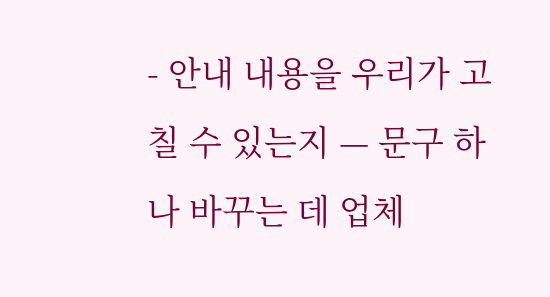- 안내 내용을 우리가 고칠 수 있는지 — 문구 하나 바꾸는 데 업체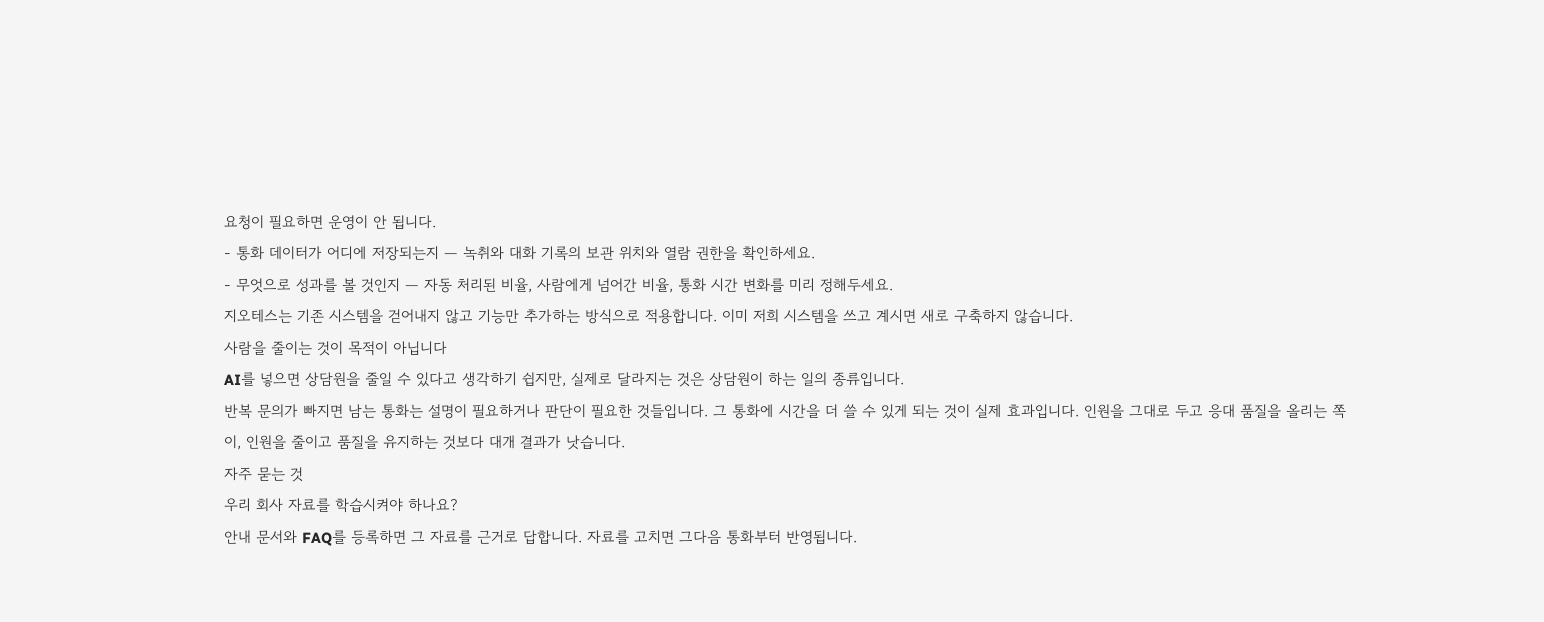요청이 필요하면 운영이 안 됩니다.
- 통화 데이터가 어디에 저장되는지 — 녹취와 대화 기록의 보관 위치와 열람 권한을 확인하세요.
- 무엇으로 성과를 볼 것인지 — 자동 처리된 비율, 사람에게 넘어간 비율, 통화 시간 변화를 미리 정해두세요.
지오테스는 기존 시스템을 걷어내지 않고 기능만 추가하는 방식으로 적용합니다. 이미 저희 시스템을 쓰고 계시면 새로 구축하지 않습니다.
사람을 줄이는 것이 목적이 아닙니다
AI를 넣으면 상담원을 줄일 수 있다고 생각하기 쉽지만, 실제로 달라지는 것은 상담원이 하는 일의 종류입니다.
반복 문의가 빠지면 남는 통화는 설명이 필요하거나 판단이 필요한 것들입니다. 그 통화에 시간을 더 쓸 수 있게 되는 것이 실제 효과입니다. 인원을 그대로 두고 응대 품질을 올리는 쪽이, 인원을 줄이고 품질을 유지하는 것보다 대개 결과가 낫습니다.
자주 묻는 것
우리 회사 자료를 학습시켜야 하나요?
안내 문서와 FAQ를 등록하면 그 자료를 근거로 답합니다. 자료를 고치면 그다음 통화부터 반영됩니다.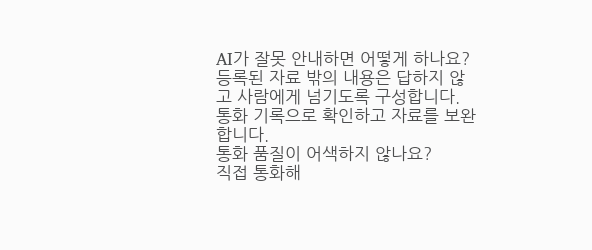AI가 잘못 안내하면 어떻게 하나요?
등록된 자료 밖의 내용은 답하지 않고 사람에게 넘기도록 구성합니다. 통화 기록으로 확인하고 자료를 보완합니다.
통화 품질이 어색하지 않나요?
직접 통화해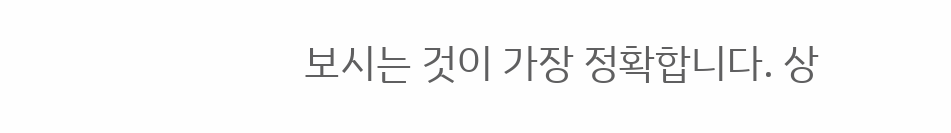보시는 것이 가장 정확합니다. 상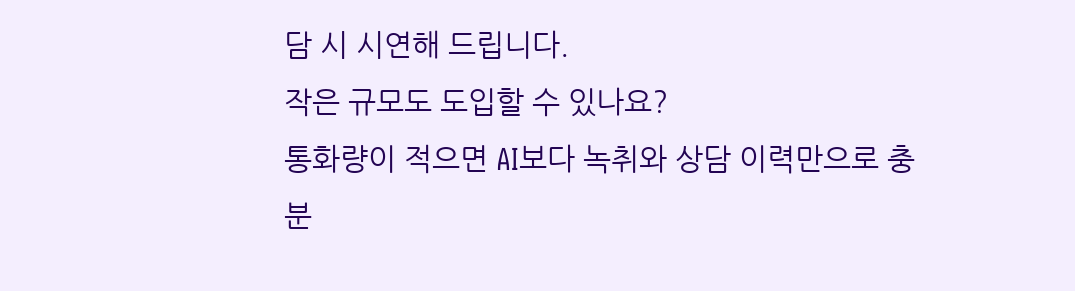담 시 시연해 드립니다.
작은 규모도 도입할 수 있나요?
통화량이 적으면 AI보다 녹취와 상담 이력만으로 충분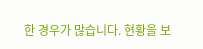한 경우가 많습니다. 현황을 보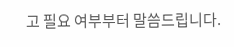고 필요 여부부터 말씀드립니다.